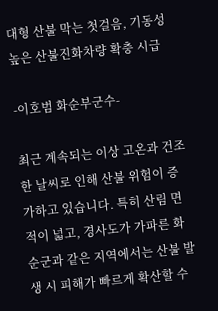대형 산불 막는 첫걸음, 기동성 높은 산불진화차량 확충 시급

-이호범 화순부군수-

최근 계속되는 이상 고온과 건조한 날씨로 인해 산불 위험이 증가하고 있습니다. 특히 산림 면적이 넓고, 경사도가 가파른 화순군과 같은 지역에서는 산불 발생 시 피해가 빠르게 확산할 수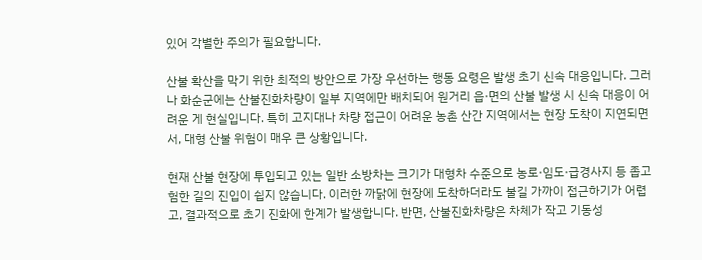있어 각별한 주의가 필요합니다.

산불 확산을 막기 위한 최적의 방안으로 가장 우선하는 행동 요령은 발생 초기 신속 대응입니다. 그러나 화순군에는 산불진화차량이 일부 지역에만 배치되어 원거리 읍·면의 산불 발생 시 신속 대응이 어려운 게 현실입니다. 특히 고지대나 차량 접근이 어려운 농촌 산간 지역에서는 현장 도착이 지연되면서, 대형 산불 위험이 매우 큰 상황입니다.

현재 산불 현장에 투입되고 있는 일반 소방차는 크기가 대형차 수준으로 농로·임도·급경사지 등 좁고 험한 길의 진입이 쉽지 않습니다. 이러한 까닭에 현장에 도착하더라도 불길 가까이 접근하기가 어렵고, 결과적으로 초기 진화에 한계가 발생합니다. 반면, 산불진화차량은 차체가 작고 기동성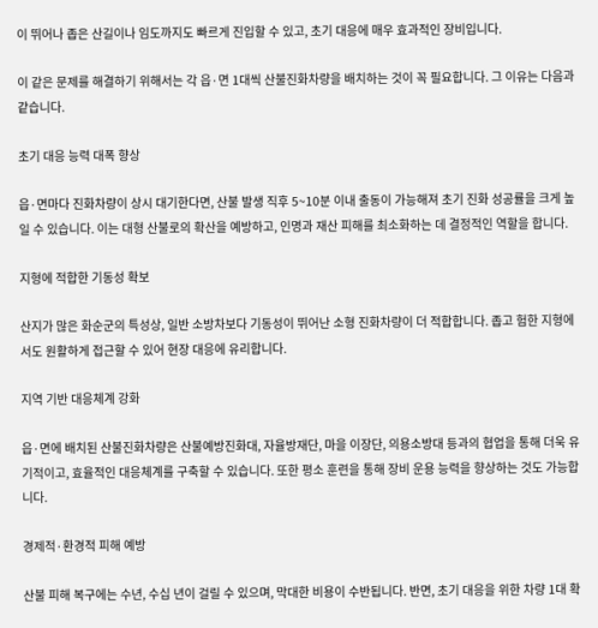이 뛰어나 좁은 산길이나 임도까지도 빠르게 진입할 수 있고, 초기 대응에 매우 효과적인 장비입니다.

이 같은 문제를 해결하기 위해서는 각 읍·면 1대씩 산불진화차량을 배치하는 것이 꼭 필요합니다. 그 이유는 다음과 같습니다.

초기 대응 능력 대폭 향상

읍·면마다 진화차량이 상시 대기한다면, 산불 발생 직후 5~10분 이내 출동이 가능해져 초기 진화 성공률을 크게 높일 수 있습니다. 이는 대형 산불로의 확산을 예방하고, 인명과 재산 피해를 최소화하는 데 결정적인 역할을 합니다.

지형에 적합한 기동성 확보

산지가 많은 화순군의 특성상, 일반 소방차보다 기동성이 뛰어난 소형 진화차량이 더 적합합니다. 좁고 험한 지형에서도 원활하게 접근할 수 있어 현장 대응에 유리합니다.

지역 기반 대응체계 강화

읍·면에 배치된 산불진화차량은 산불예방진화대, 자율방재단, 마을 이장단, 의용소방대 등과의 협업을 통해 더욱 유기적이고, 효율적인 대응체계를 구축할 수 있습니다. 또한 평소 훈련을 통해 장비 운용 능력을 향상하는 것도 가능합니다.

경제적·환경적 피해 예방

산불 피해 복구에는 수년, 수십 년이 걸릴 수 있으며, 막대한 비용이 수반됩니다. 반면, 초기 대응을 위한 차량 1대 확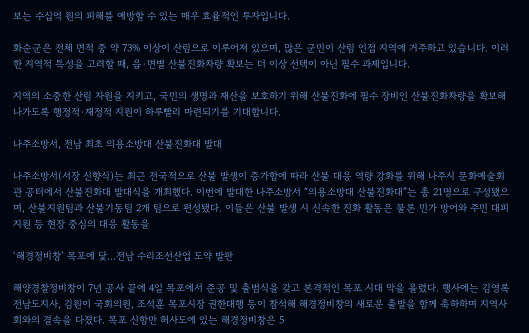보는 수십억 원의 피해를 예방할 수 있는 매우 효율적인 투자입니다.

화순군은 전체 면적 중 약 73% 이상이 산림으로 이루어져 있으며, 많은 군민이 산림 인접 지역에 거주하고 있습니다. 이러한 지역적 특성을 고려할 때, 읍·면별 산불진화차량 확보는 더 이상 선택이 아닌 필수 과제입니다.

지역의 소중한 산림 자원을 지키고, 국민의 생명과 재산을 보호하기 위해 산불진화에 필수 장비인 산불진화차량을 확보해 나가도록 행정적·재정적 지원이 하루빨리 마련되기를 기대합니다.

나주소방서, 전남 최초 의용소방대 산불진화대 발대

나주소방서(서장 신향식)는 최근 전국적으로 산불 발생이 증가함에 따라 산불 대응 역량 강화를 위해 나주시 문화예술회관 공터에서 산불진화대 발대식을 개최했다. 이번에 발대한 나주소방서 “의용소방대 산불진화대”는 총 21명으로 구성됐으며, 산불지원팀과 산불기동팀 2개 팀으로 편성됐다. 이들은 산불 발생 시 신속한 진화 활동은 물론 민가 방어와 주민 대피 지원 등 현장 중심의 대응 활동을

‘해경정비창’ 목포에 닻…전남 수리조선산업 도약 발판

해양경찰정비창이 7년 공사 끝에 4일 목포에서 준공 및 출범식을 갖고 본격적인 목포 시대 막을 올렸다. 행사에는 김영록 전남도지사, 김원이 국회의원, 조석훈 목포시장 권한대행 등이 참석해 해경정비창의 새로운 출발을 함께 축하하며 지역사회와의 결속을 다졌다. 목포 신항만 허사도에 있는 해경정비창은 5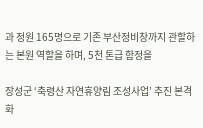과 정원 165명으로 기존 부산정비창까지 관할하는 본원 역할을 하며, 5천 톤급 함정을

장성군 ‘축령산 자연휴양림 조성사업’ 추진 본격화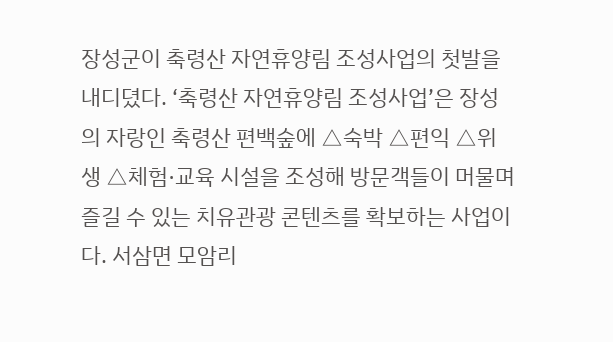장성군이 축령산 자연휴양림 조성사업의 첫발을 내디뎠다. ‘축령산 자연휴양림 조성사업’은 장성의 자랑인 축령산 편백숲에 △숙박 △편익 △위생 △체험·교육 시설을 조성해 방문객들이 머물며 즐길 수 있는 치유관광 콘텐츠를 확보하는 사업이다. 서삼면 모암리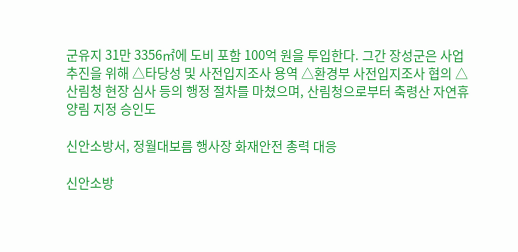군유지 31만 3356㎡에 도비 포함 100억 원을 투입한다. 그간 장성군은 사업 추진을 위해 △타당성 및 사전입지조사 용역 △환경부 사전입지조사 협의 △산림청 현장 심사 등의 행정 절차를 마쳤으며, 산림청으로부터 축령산 자연휴양림 지정 승인도

신안소방서, 정월대보름 행사장 화재안전 총력 대응

신안소방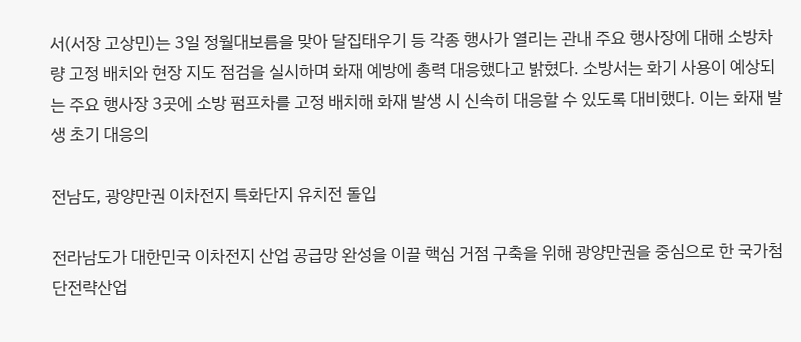서(서장 고상민)는 3일 정월대보름을 맞아 달집태우기 등 각종 행사가 열리는 관내 주요 행사장에 대해 소방차량 고정 배치와 현장 지도 점검을 실시하며 화재 예방에 총력 대응했다고 밝혔다. 소방서는 화기 사용이 예상되는 주요 행사장 3곳에 소방 펌프차를 고정 배치해 화재 발생 시 신속히 대응할 수 있도록 대비했다. 이는 화재 발생 초기 대응의

전남도, 광양만권 이차전지 특화단지 유치전 돌입

전라남도가 대한민국 이차전지 산업 공급망 완성을 이끌 핵심 거점 구축을 위해 광양만권을 중심으로 한 국가첨단전략산업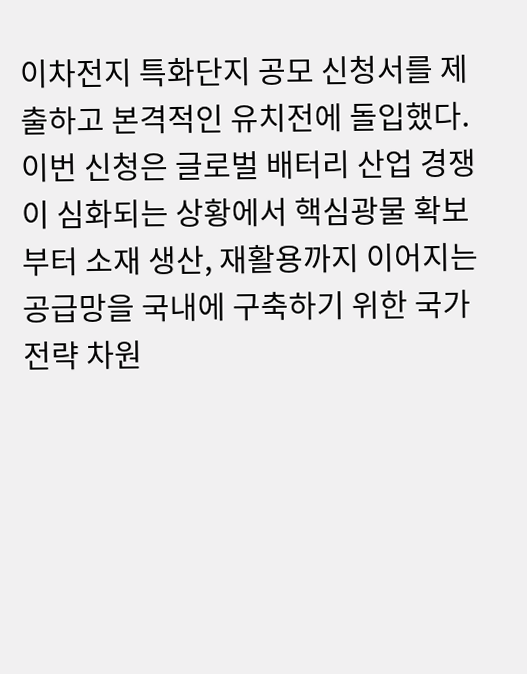이차전지 특화단지 공모 신청서를 제출하고 본격적인 유치전에 돌입했다. 이번 신청은 글로벌 배터리 산업 경쟁이 심화되는 상황에서 핵심광물 확보부터 소재 생산, 재활용까지 이어지는 공급망을 국내에 구축하기 위한 국가 전략 차원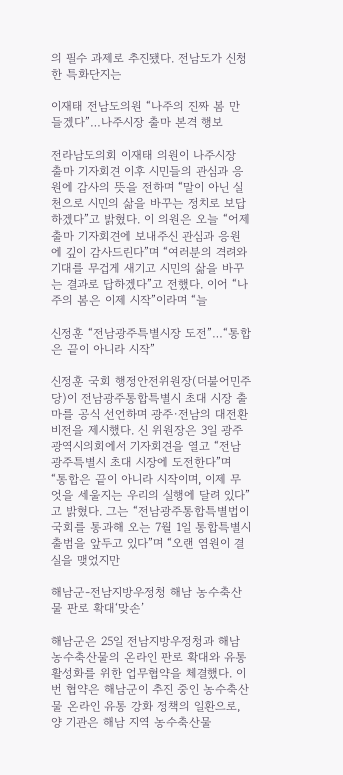의 필수 과제로 추진됐다. 전남도가 신청한 특화단지는

이재태 전남도의원 “나주의 진짜 봄 만들겠다”…나주시장 출마 본격 행보

전라남도의회 이재태 의원이 나주시장 출마 기자회견 이후 시민들의 관심과 응원에 감사의 뜻을 전하며 “말이 아닌 실천으로 시민의 삶을 바꾸는 정치로 보답하겠다”고 밝혔다. 이 의원은 오늘 “어제 출마 기자회견에 보내주신 관심과 응원에 깊이 감사드린다”며 “여러분의 격려와 기대를 무겁게 새기고 시민의 삶을 바꾸는 결과로 답하겠다”고 전했다. 이어 “나주의 봄은 이제 시작”이라며 “늘

신정훈 “전남광주특별시장 도전”…“통합은 끝이 아니라 시작”

신정훈 국회 행정안전위원장(더불어민주당)이 전남광주통합특별시 초대 시장 출마를 공식 선언하며 광주·전남의 대전환 비전을 제시했다. 신 위원장은 3일 광주광역시의회에서 기자회견을 열고 “전남광주특별시 초대 시장에 도전한다”며 “통합은 끝이 아니라 시작이며, 이제 무엇을 세울지는 우리의 실행에 달려 있다”고 밝혔다. 그는 “전남광주통합특별법이 국회를 통과해 오는 7월 1일 통합특별시 출범을 앞두고 있다”며 “오랜 염원이 결실을 맺었지만

해남군-전남지방우정청 해남 농수축산물 판로 확대‘맞손’

해남군은 25일 전남지방우정청과 해남 농수축산물의 온라인 판로 확대와 유통 활성화를 위한 업무협약을 체결했다. 이번 협약은 해남군이 추진 중인 농수축산물 온라인 유통 강화 정책의 일환으로, 양 기관은 해남 지역 농수축산물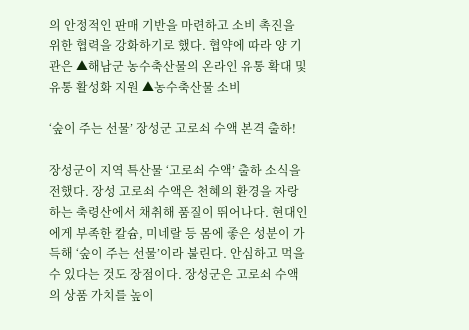의 안정적인 판매 기반을 마련하고 소비 촉진을 위한 협력을 강화하기로 했다. 협약에 따라 양 기관은 ▲해남군 농수축산물의 온라인 유통 확대 및 유통 활성화 지원 ▲농수축산물 소비

‘숲이 주는 선물’ 장성군 고로쇠 수액 본격 출하!

장성군이 지역 특산물 ‘고로쇠 수액’ 출하 소식을 전했다. 장성 고로쇠 수액은 천혜의 환경을 자랑하는 축령산에서 채취해 품질이 뛰어나다. 현대인에게 부족한 칼슘, 미네랄 등 몸에 좋은 성분이 가득해 ‘숲이 주는 선물’이라 불린다. 안심하고 먹을 수 있다는 것도 장점이다. 장성군은 고로쇠 수액의 상품 가치를 높이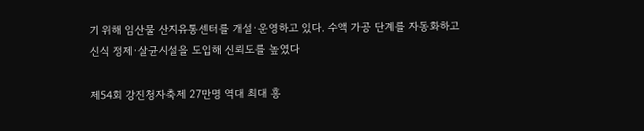기 위해 임산물 산지유통센터를 개설·운영하고 있다. 수액 가공 단계를 자동화하고 신식 정제·살균시설을 도입해 신뢰도를 높였다

제54회 강진청자축제 27만명 역대 최대 흥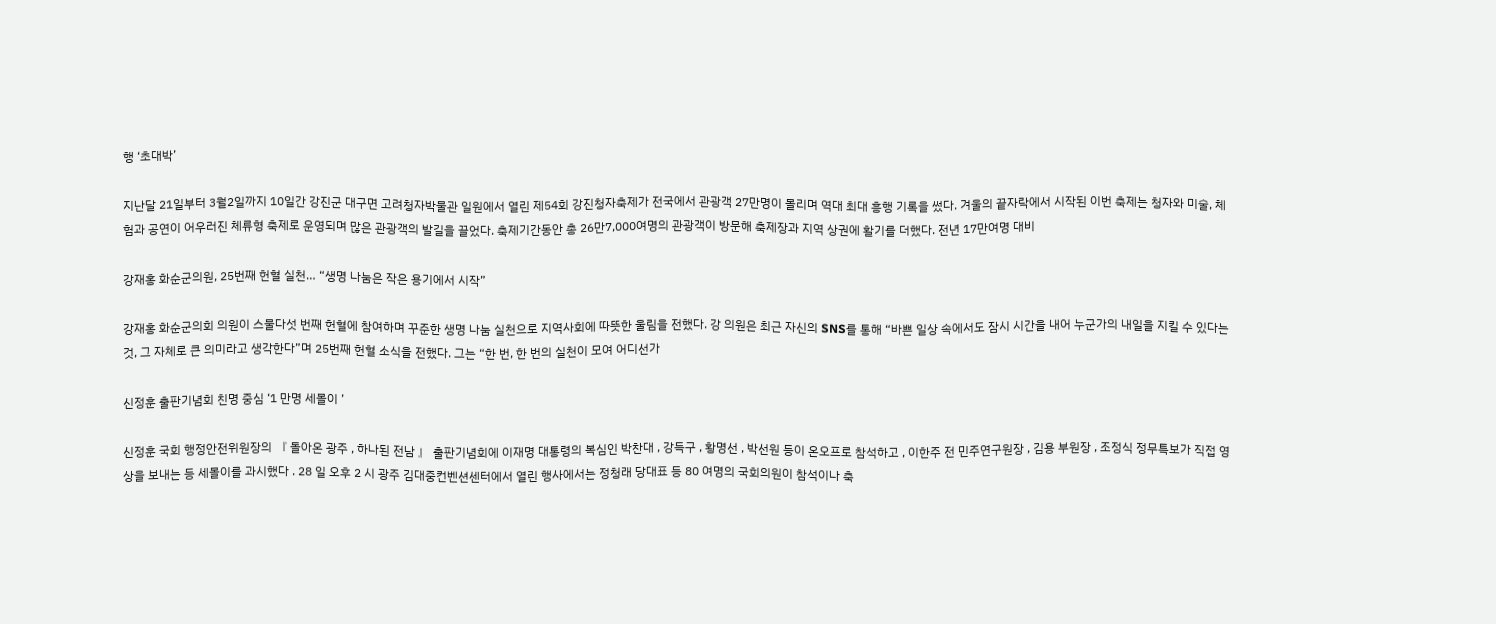행 ‘초대박’

지난달 21일부터 3월2일까지 10일간 강진군 대구면 고려청자박물관 일원에서 열린 제54회 강진청자축제가 전국에서 관광객 27만명이 몰리며 역대 최대 흥행 기록을 썼다. 겨울의 끝자락에서 시작된 이번 축제는 청자와 미술, 체험과 공연이 어우러진 체류형 축제로 운영되며 많은 관광객의 발길을 끌었다. 축제기간동안 총 26만7,000여명의 관광객이 방문해 축제장과 지역 상권에 활기를 더했다. 전년 17만여명 대비

강재홍 화순군의원, 25번째 헌혈 실천… “생명 나눔은 작은 용기에서 시작”

강재홍 화순군의회 의원이 스물다섯 번째 헌혈에 참여하며 꾸준한 생명 나눔 실천으로 지역사회에 따뜻한 울림을 전했다. 강 의원은 최근 자신의 SNS를 통해 “바쁜 일상 속에서도 잠시 시간을 내어 누군가의 내일을 지킬 수 있다는 것, 그 자체로 큰 의미라고 생각한다”며 25번째 헌혈 소식을 전했다. 그는 “한 번, 한 번의 실천이 모여 어디선가

신정훈 출판기념회 친명 중심 ‘1 만명 세몰이 ’

신정훈 국회 행정안전위원장의 『 돌아온 광주 , 하나된 전남 』 출판기념회에 이재명 대통령의 복심인 박찬대 , 강득구 , 황명선 , 박선원 등이 온오프로 참석하고 , 이한주 전 민주연구원장 , 김용 부원장 , 조정식 정무특보가 직접 영상을 보내는 등 세몰이를 과시했다 . 28 일 오후 2 시 광주 김대중컨벤션센터에서 열린 행사에서는 정청래 당대표 등 80 여명의 국회의원이 참석이나 축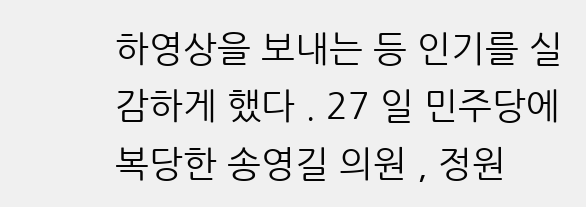하영상을 보내는 등 인기를 실감하게 했다 . 27 일 민주당에 복당한 송영길 의원 , 정원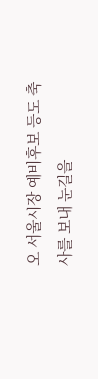오 서울시장 예비후보 등도 축사를 보내 눈길을